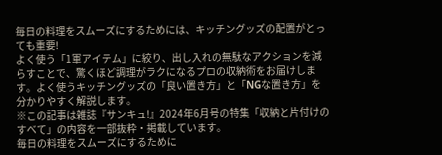毎日の料理をスムーズにするためには、キッチングッズの配置がとっても重要!
よく使う「1軍アイテム」に絞り、出し入れの無駄なアクションを減らすことで、驚くほど調理がラクになるプロの収納術をお届けします。よく使うキッチングッズの「良い置き方」と「NGな置き方」を分かりやすく解説します。
※この記事は雑誌『サンキュ!』2024年6月号の特集「収納と片付けのすべて」の内容を一部抜粋・掲載しています。
毎日の料理をスムーズにするために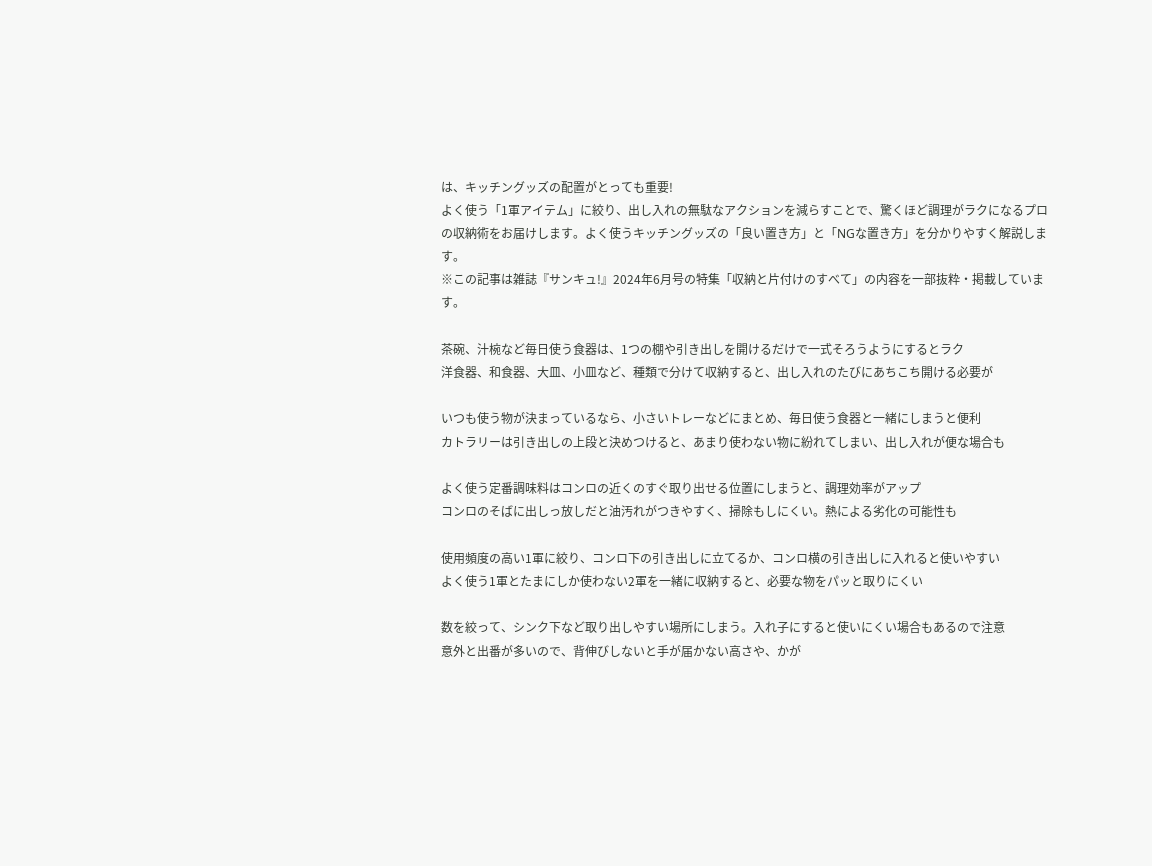は、キッチングッズの配置がとっても重要!
よく使う「1軍アイテム」に絞り、出し入れの無駄なアクションを減らすことで、驚くほど調理がラクになるプロの収納術をお届けします。よく使うキッチングッズの「良い置き方」と「NGな置き方」を分かりやすく解説します。
※この記事は雑誌『サンキュ!』2024年6月号の特集「収納と片付けのすべて」の内容を一部抜粋・掲載しています。

茶碗、汁椀など毎日使う食器は、1つの棚や引き出しを開けるだけで一式そろうようにするとラク
洋食器、和食器、大皿、小皿など、種類で分けて収納すると、出し入れのたびにあちこち開ける必要が

いつも使う物が決まっているなら、小さいトレーなどにまとめ、毎日使う食器と一緒にしまうと便利
カトラリーは引き出しの上段と決めつけると、あまり使わない物に紛れてしまい、出し入れが便な場合も

よく使う定番調味料はコンロの近くのすぐ取り出せる位置にしまうと、調理効率がアップ
コンロのそばに出しっ放しだと油汚れがつきやすく、掃除もしにくい。熱による劣化の可能性も

使用頻度の高い1軍に絞り、コンロ下の引き出しに立てるか、コンロ横の引き出しに入れると使いやすい
よく使う1軍とたまにしか使わない2軍を一緒に収納すると、必要な物をパッと取りにくい

数を絞って、シンク下など取り出しやすい場所にしまう。入れ子にすると使いにくい場合もあるので注意
意外と出番が多いので、背伸びしないと手が届かない高さや、かが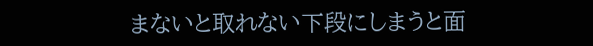まないと取れない下段にしまうと面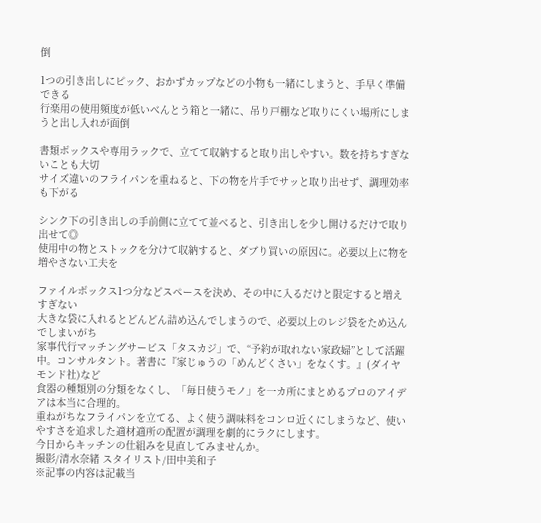倒

1つの引き出しにピック、おかずカップなどの小物も一緒にしまうと、手早く準備できる
行楽用の使用頻度が低いべんとう箱と一緒に、吊り戸棚など取りにくい場所にしまうと出し入れが面倒

書類ボックスや専用ラックで、立てて収納すると取り出しやすい。数を持ちすぎないことも大切
サイズ違いのフライパンを重ねると、下の物を片手でサッと取り出せず、調理効率も下がる

シンク下の引き出しの手前側に立てて並べると、引き出しを少し開けるだけで取り出せて◎
使用中の物とストックを分けて収納すると、ダブり買いの原因に。必要以上に物を増やさない工夫を

ファイルボックス1つ分などスペースを決め、その中に入るだけと限定すると増えすぎない
大きな袋に入れるとどんどん詰め込んでしまうので、必要以上のレジ袋をため込んでしまいがち
家事代行マッチングサービス「タスカジ」で、“予約が取れない家政婦”として活躍中。コンサルタント。著書に『家じゅうの「めんどくさい」をなくす。』(ダイヤモンド社)など
食器の種類別の分類をなくし、「毎日使うモノ」を一カ所にまとめるプロのアイデアは本当に合理的。
重ねがちなフライパンを立てる、よく使う調味料をコンロ近くにしまうなど、使いやすさを追求した適材適所の配置が調理を劇的にラクにします。
今日からキッチンの仕組みを見直してみませんか。
撮影/清水奈緒 スタイリスト/田中美和子
※記事の内容は記載当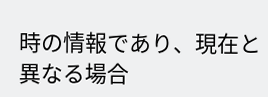時の情報であり、現在と異なる場合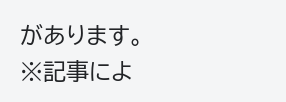があります。
※記事によ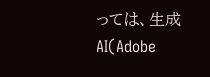っては、生成AI(Adobe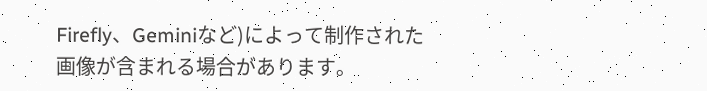Firefly、Geminiなど)によって制作された画像が含まれる場合があります。